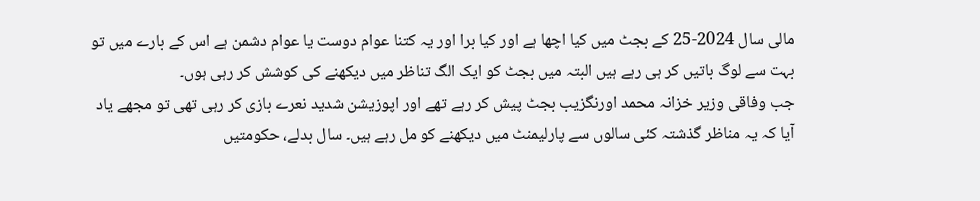مالی سال 2024-25 کے بجٹ میں کیا اچھا ہے اور کیا برا اور یہ کتنا عوام دوست یا عوام دشمن ہے اس کے بارے میں تو بہت سے لوگ باتیں کر ہی رہے ہیں البتہ میں بجٹ کو ایک الگ تناظر میں دیکھنے کی کوشش کر رہی ہوں۔
جب وفاقی وزیر خزانہ محمد اورنگزیب بجٹ پیش کر رہے تھے اور اپوزیشن شدید نعرے بازی کر رہی تھی تو مجھے یاد آیا کہ یہ مناظر گذشتہ کئی سالوں سے پارلیمنٹ میں دیکھنے کو مل رہے ہیں۔ سال بدلے، حکومتیں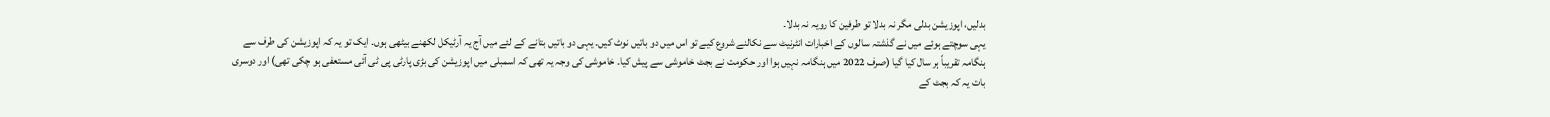بدلیں، اپوزیشن بدلی مگر نہ بدلا تو طرفین کا رویہ نہ بدلا۔
یہی سوچتے ہوئے میں نے گذشتہ سالوں کے اخبارات انٹرنیٹ سے نکالنے شروع کیے تو اس میں دو باتیں نوٹ کیں۔ یہی دو باتیں بتانے کے لئے میں آج یہ آرٹیکل لکھنے بیٹھی ہوں۔ ایک تو یہ کہ اپوزیشن کی طرف سے ہنگامہ تقریباً ہر سال کیا گیا (صرف 2022 میں ہنگامہ نہیں ہوا اور حکومت نے بجٹ خاموشی سے پیش کیا۔ خاموشی کی وجہ یہ تھی کہ اسمبلی میں اپوزیشن کی بڑی پارٹی پی ٹی آئی مستعفی ہو چکی تھی) اور دوسری بات یہ کہ بجٹ کے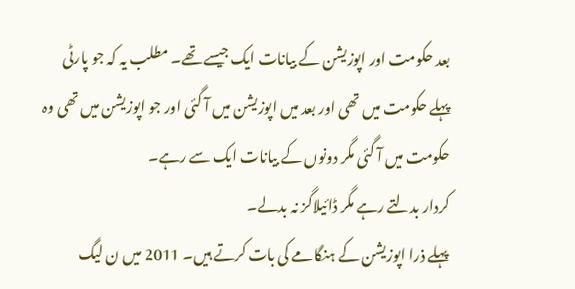بعد حکومت اور اپوزیشن کے بیانات ایک جیسے تھے۔ مطلب یہ کہ جو پارٹی پہلے حکومت میں تھی اور بعد میں اپوزیشن میں آ گئی اور جو اپوزیشن میں تھی وہ حکومت میں آ گئی مگر دونوں کے بیانات ایک سے رہے۔
کردار بدلتے رہے مگر ڈائیلاگز نہ بدلے۔
پہلے ذرا اپوزیشن کے ہنگامے کی بات کرتے ہیں۔ 2011 میں ن لیگ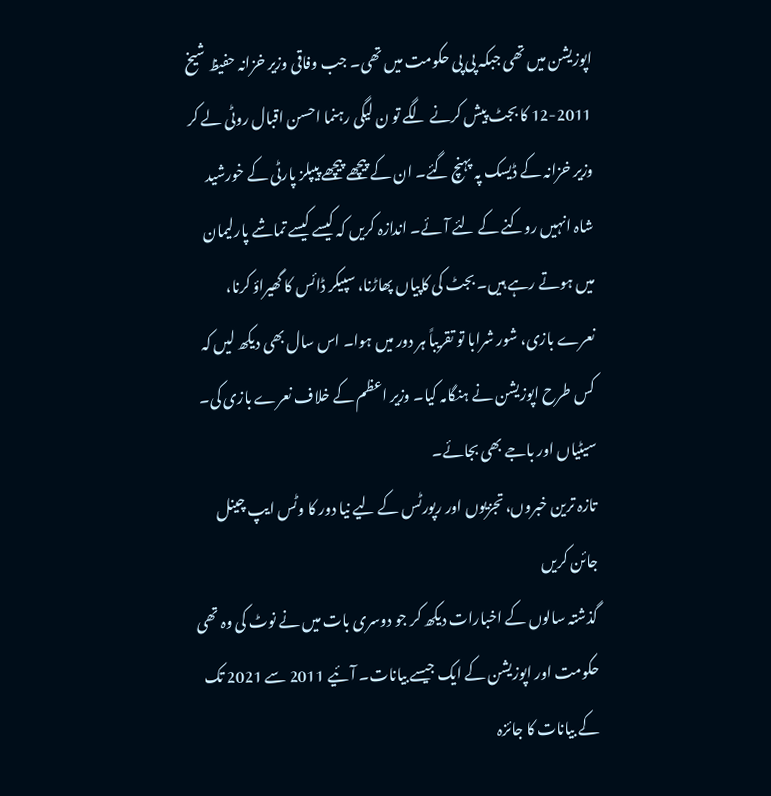اپوزیشن میں تھی جبکہ پی پی حکومت میں تھی۔ جب وفاقی وزیر خزانہ حفیظ شیخ 2011-12 کا بجٹ پیش کرنے لگے تو ن لیگی رہنما احسن اقبال روٹی لے کر وزیر خزانہ کے ڈیسک پہ پہنچ گئے۔ ان کے پیچھے پیچھے پیپلز پارٹی کے خورشید شاہ انہیں روکنے کے لئے آئے۔ اندازہ کریں کہ کیسے کیسے تماشے پارلیمان میں ہوتے رہے ہیں۔ بجٹ کی کاپیاں پھاڑنا، سپیکر ڈائس کا گھیراؤ کرنا، نعرے بازی، شور شرابا تو تقریباً ہر دور میں ہوا۔ اس سال بھی دیکھ لیں کہ کس طرح اپوزیشن نے ہنگامہ کیا۔ وزیر اعظم کے خلاف نعرے بازی کی۔ سیٹیاں اور باجے بھی بجائے۔
تازہ ترین خبروں، تجزیوں اور رپورٹس کے لیے نیا دور کا وٹس ایپ چینل جائن کریں
گذشتہ سالوں کے اخبارات دیکھ کر جو دوسری بات میں نے نوٹ کی وہ تھی حکومت اور اپوزیشن کے ایک جیسے بیانات۔ آئیے 2011 سے 2021 تک کے بیانات کا جائزہ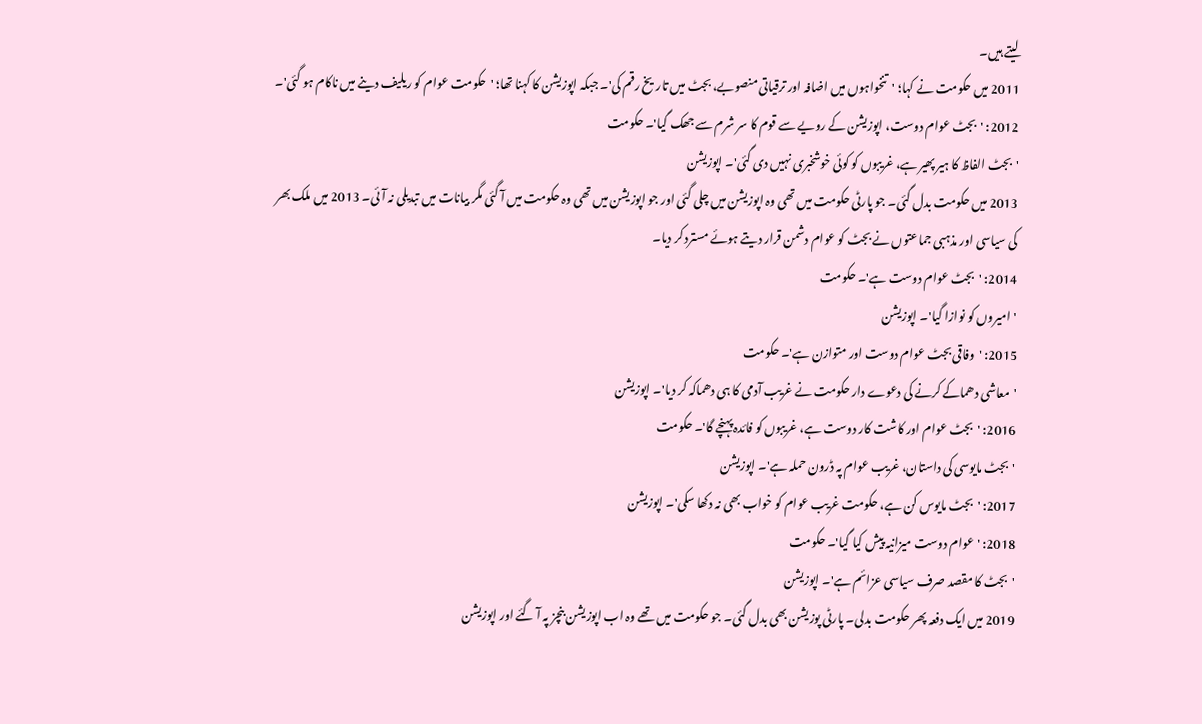لیتے ہیں۔
2011 میں حکومت نے کہا؛ 'تنخواہوں میں اضافہ اور ترقیاتی منصوبے، بجٹ میں تاریخ رقم کی'۔ جبکہ اپوزیشن کا کہنا تھا؛ 'حکومت عوام کو ریلیف دینے میں ناکام ہو گئی'۔
2012: 'بجٹ عوام دوست، اپوزیشن کے رویے سے قوم کا سر شرم سے جھک گیا'۔ حکومت
'بجٹ الفاظ کا ہیر پھیر ہے، غریبوں کو کوئی خوشخبری نہیں دی گئی'۔ اپوزیشن
2013 میں حکومت بدل گئی۔ جو پارٹی حکومت میں تھی وہ اپوزیشن میں چلی گئی اور جو اپوزیشن میں تھی وہ حکومت میں آ گئی مگر بیانات میں تبدیلی نہ آئی۔ 2013 میں ملک بھر کی سیاسی اور مذہبی جماعتوں نے بجٹ کو عوام دشمن قرار دیتے ہوئے مسترد کر دیا۔
2014: 'بجٹ عوام دوست ہے'۔ حکومت
'امیروں کو نوازا گیا'۔ اپوزیشن
2015: 'وفاقی بجٹ عوام دوست اور متوازن ہے'۔ حکومت
'معاشی دھماکے کرنے کی دعوے دار حکومت نے غریب آدمی کا ہی دھماکہ کر دیا'۔ اپوزیشن
2016: 'بجٹ عوام اور کاشت کار دوست ہے، غریبوں کو فائدہ پہنچے گا'۔ حکومت
'بجٹ مایوسی کی داستان، غریب عوام پہ ڈرون حملہ ہے'۔ اپوزیشن
2017: 'بجٹ مایوس کن ہے، حکومت غریب عوام کو خواب بھی نہ دکھا سکی'۔ اپوزیشن
2018: 'عوام دوست میزانیہ پیش کیا گیا'۔ حکومت
'بجٹ کا مقصد صرف سیاسی عزائم ہے'۔ اپوزیشن
2019 میں ایک دفعہ پھر حکومت بدلی۔ پارٹی پوزیشن بھی بدل گئی۔ جو حکومت میں تھے وہ اب اپوزیشن بنچز پہ آ گئے اور اپوزیشن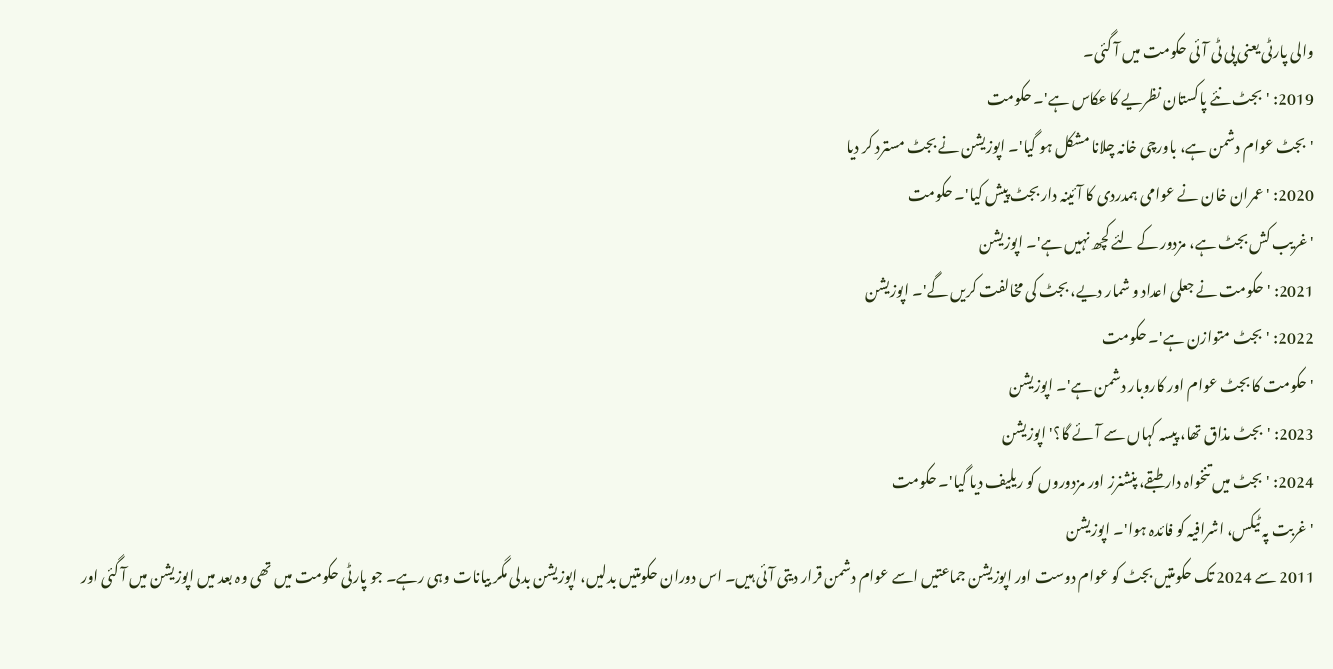والی پارٹی یعنی پی ٹی آئی حکومت میں آ گئی۔
2019: 'بجٹ نئے پاکستان نظریے کا عکاس ہے'۔ حکومت
'بجٹ عوام دشمن ہے، باورچی خانہ چلانا مشکل ہو گیا'۔ اپوزیشن نے بجٹ مسترد کر دیا
2020: 'عمران خان نے عوامی ہمدردی کا آئینہ دار بجٹ پیش کیا'۔ حکومت
'غریب کش بجٹ ہے، مزدور کے لئے کچھ نہیں ہے'۔ اپوزیشن
2021: 'حکومت نے جعلی اعداد و شمار دیے، بجٹ کی مخالفت کریں گے'۔ اپوزیشن
2022: 'بجٹ متوازن ہے'۔ حکومت
'حکومت کا بجٹ عوام اور کاروبار دشمن ہے'۔ اپوزیشن
2023: 'بجٹ مذاق تھا، پیسہ کہاں سے آئے گا؟' اپوزیشن
2024: 'بجٹ میں تنخواہ دار طبقے، پنشنرز اور مزدوروں کو ریلیف دیا گیا'۔ حکومت
'غربت پہ ٹیکس، اشرافیہ کو فائدہ ہوا'۔ اپوزیشن
2011 سے 2024 تک حکومتیں بجٹ کو عوام دوست اور اپوزیشن جماعتیں اسے عوام دشمن قرار دیتی آئی ہیں۔ اس دوران حکومتیں بدلیں، اپوزیشن بدلی مگر بیانات وہی رہے۔ جو پارٹی حکومت میں تھی وہ بعد میں اپوزیشن میں آ گئی اور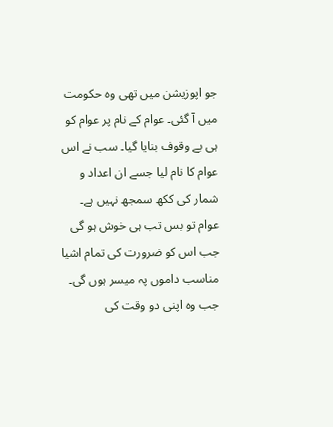جو اپوزیشن میں تھی وہ حکومت میں آ گئی۔ عوام کے نام پر عوام کو ہی بے وقوف بنایا گیا۔ سب نے اس عوام کا نام لیا جسے ان اعداد و شمار کی ککھ سمجھ نہیں ہے۔ عوام تو بس تب ہی خوش ہو گی جب اس کو ضرورت کی تمام اشیا مناسب داموں پہ میسر ہوں گی۔ جب وہ اپنی دو وقت کی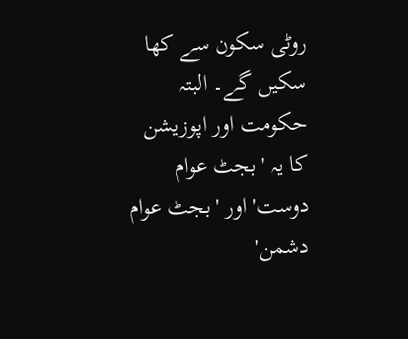روٹی سکون سے کھا سکیں گے۔ البتہ حکومت اور اپوزیشن کا یہ 'بجٹ عوام دوست' اور 'بجٹ عوام دشمن'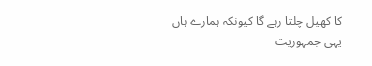کا کھیل چلتا رہے گا کیونکہ ہمارے ہاں یہی جمہوریت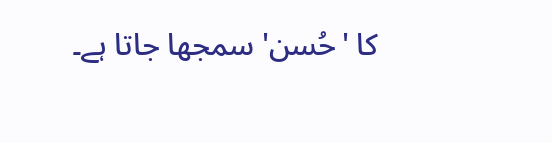کا 'حُسن' سمجھا جاتا ہے۔